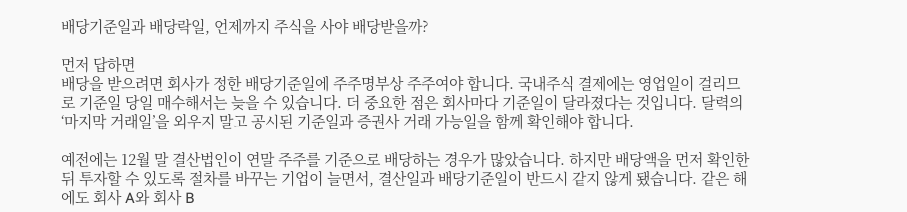배당기준일과 배당락일, 언제까지 주식을 사야 배당받을까?

먼저 답하면
배당을 받으려면 회사가 정한 배당기준일에 주주명부상 주주여야 합니다. 국내주식 결제에는 영업일이 걸리므로 기준일 당일 매수해서는 늦을 수 있습니다. 더 중요한 점은 회사마다 기준일이 달라졌다는 것입니다. 달력의 ‘마지막 거래일’을 외우지 말고 공시된 기준일과 증권사 거래 가능일을 함께 확인해야 합니다.

예전에는 12월 말 결산법인이 연말 주주를 기준으로 배당하는 경우가 많았습니다. 하지만 배당액을 먼저 확인한 뒤 투자할 수 있도록 절차를 바꾸는 기업이 늘면서, 결산일과 배당기준일이 반드시 같지 않게 됐습니다. 같은 해에도 회사 A와 회사 B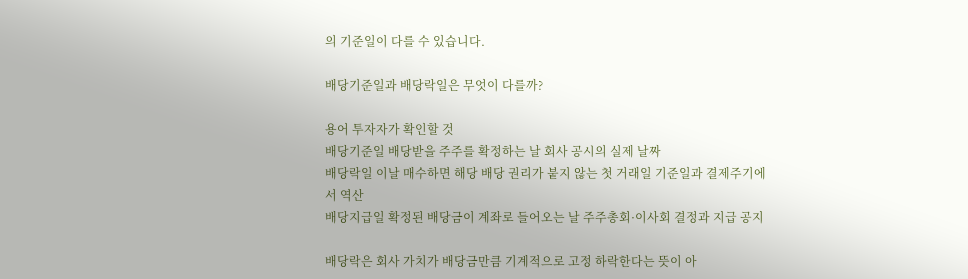의 기준일이 다를 수 있습니다.

배당기준일과 배당락일은 무엇이 다를까?

용어 투자자가 확인할 것
배당기준일 배당받을 주주를 확정하는 날 회사 공시의 실제 날짜
배당락일 이날 매수하면 해당 배당 권리가 붙지 않는 첫 거래일 기준일과 결제주기에서 역산
배당지급일 확정된 배당금이 계좌로 들어오는 날 주주총회·이사회 결정과 지급 공지

배당락은 회사 가치가 배당금만큼 기계적으로 고정 하락한다는 뜻이 아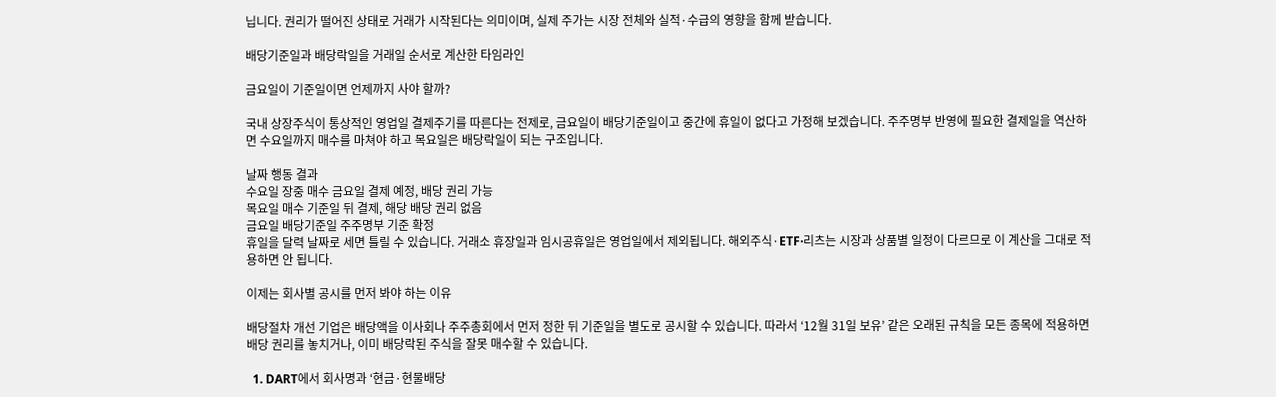닙니다. 권리가 떨어진 상태로 거래가 시작된다는 의미이며, 실제 주가는 시장 전체와 실적·수급의 영향을 함께 받습니다.

배당기준일과 배당락일을 거래일 순서로 계산한 타임라인

금요일이 기준일이면 언제까지 사야 할까?

국내 상장주식이 통상적인 영업일 결제주기를 따른다는 전제로, 금요일이 배당기준일이고 중간에 휴일이 없다고 가정해 보겠습니다. 주주명부 반영에 필요한 결제일을 역산하면 수요일까지 매수를 마쳐야 하고 목요일은 배당락일이 되는 구조입니다.

날짜 행동 결과
수요일 장중 매수 금요일 결제 예정, 배당 권리 가능
목요일 매수 기준일 뒤 결제, 해당 배당 권리 없음
금요일 배당기준일 주주명부 기준 확정
휴일을 달력 날짜로 세면 틀릴 수 있습니다. 거래소 휴장일과 임시공휴일은 영업일에서 제외됩니다. 해외주식·ETF·리츠는 시장과 상품별 일정이 다르므로 이 계산을 그대로 적용하면 안 됩니다.

이제는 회사별 공시를 먼저 봐야 하는 이유

배당절차 개선 기업은 배당액을 이사회나 주주총회에서 먼저 정한 뒤 기준일을 별도로 공시할 수 있습니다. 따라서 ‘12월 31일 보유’ 같은 오래된 규칙을 모든 종목에 적용하면 배당 권리를 놓치거나, 이미 배당락된 주식을 잘못 매수할 수 있습니다.

  1. DART에서 회사명과 ‘현금·현물배당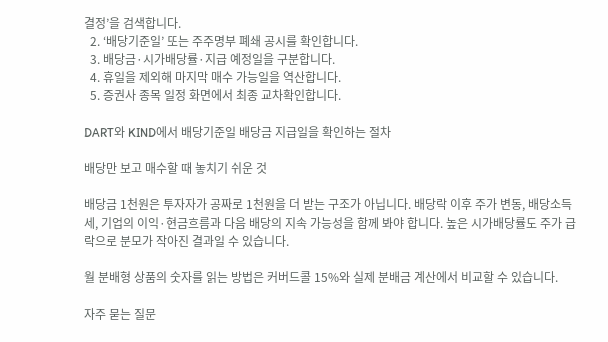결정’을 검색합니다.
  2. ‘배당기준일’ 또는 주주명부 폐쇄 공시를 확인합니다.
  3. 배당금·시가배당률·지급 예정일을 구분합니다.
  4. 휴일을 제외해 마지막 매수 가능일을 역산합니다.
  5. 증권사 종목 일정 화면에서 최종 교차확인합니다.

DART와 KIND에서 배당기준일 배당금 지급일을 확인하는 절차

배당만 보고 매수할 때 놓치기 쉬운 것

배당금 1천원은 투자자가 공짜로 1천원을 더 받는 구조가 아닙니다. 배당락 이후 주가 변동, 배당소득세, 기업의 이익·현금흐름과 다음 배당의 지속 가능성을 함께 봐야 합니다. 높은 시가배당률도 주가 급락으로 분모가 작아진 결과일 수 있습니다.

월 분배형 상품의 숫자를 읽는 방법은 커버드콜 15%와 실제 분배금 계산에서 비교할 수 있습니다.

자주 묻는 질문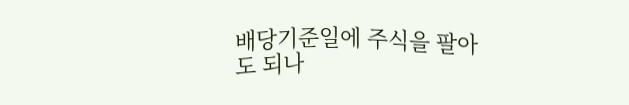배당기준일에 주식을 팔아도 되나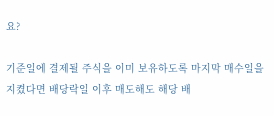요?

기준일에 결제될 주식을 이미 보유하도록 마지막 매수일을 지켰다면 배당락일 이후 매도해도 해당 배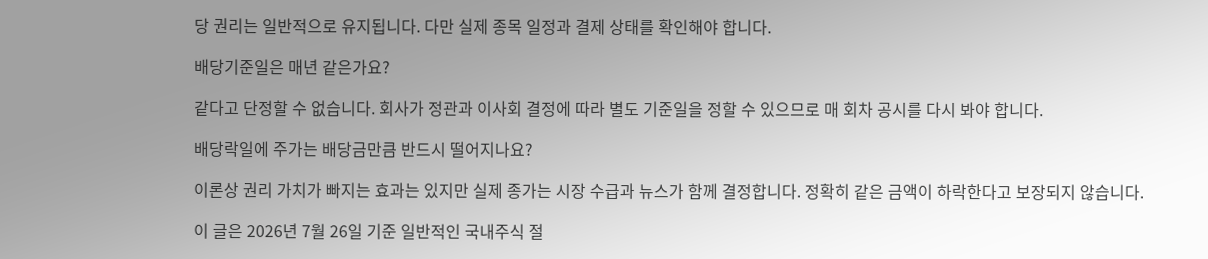당 권리는 일반적으로 유지됩니다. 다만 실제 종목 일정과 결제 상태를 확인해야 합니다.

배당기준일은 매년 같은가요?

같다고 단정할 수 없습니다. 회사가 정관과 이사회 결정에 따라 별도 기준일을 정할 수 있으므로 매 회차 공시를 다시 봐야 합니다.

배당락일에 주가는 배당금만큼 반드시 떨어지나요?

이론상 권리 가치가 빠지는 효과는 있지만 실제 종가는 시장 수급과 뉴스가 함께 결정합니다. 정확히 같은 금액이 하락한다고 보장되지 않습니다.

이 글은 2026년 7월 26일 기준 일반적인 국내주식 절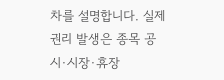차를 설명합니다. 실제 권리 발생은 종목 공시·시장·휴장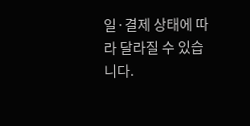일·결제 상태에 따라 달라질 수 있습니다.